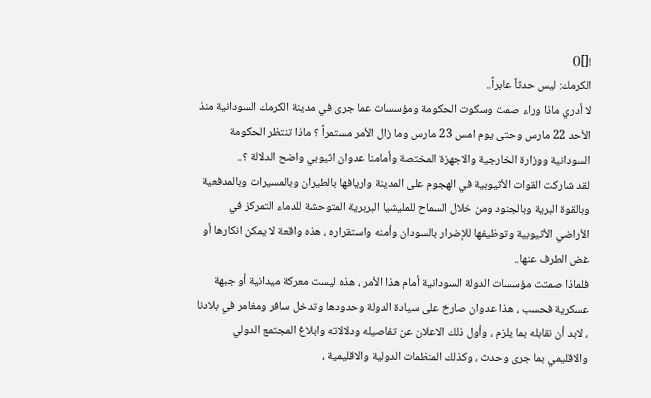![]()
الكرمك: ليس حدثاً عابراً..
لا أدري ماذا وراء صمت وسكوت الحكومة ومؤسسات عما جرى في مدينة الكرمك السودانية منذ الأحد 22 مارس وحتى يوم امس 23 مارس وما زال الأمر مستمراً ؟ ماذا تنتظر الحكومة السودانية ووزارة الخارجية والاجهزة المختصة وأمامنا عدوان اثيوبي واضح الدلالة ؟..
لقد شاركت القوات الأثيوبية في الهجوم على المدينة واريافها بالطيران وبالمسيرات وبالمدفعية وبالقوة البرية وبالجنود ومن خلال السماح للمليشيا البربرية المتوحشة للدماء التمركز في الأراضي الأثيوبية وتوظيفها للإضرار بالسودان وأمنه واستقراره ، هذه واقعة لا يمكن انكارها أو غض الطرف عنها..
فلماذا صمتت مؤسسات الدولة السودانية أمام هذا الأمر ، هذه ليست معركة ميدانية أو جبهة عسكرية فحسب ، هذا عدوان صارخ على سيادة الدولة وحدودها وتدخل سافر ومغامر في بلادنا ، لابد أن نقابله بما يلزم ، وأول ذلك الاعلان عن تفاصيله ودلالاته وابلاغ المجتمع الدولي والاقليمي بما جرى وحدث ، وكذلك المنظمات الدولية والاقليمية ،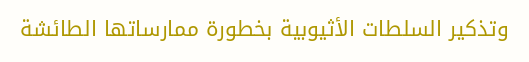وتذكير السلطات الأثيوبية بخطورة ممارساتها الطائشة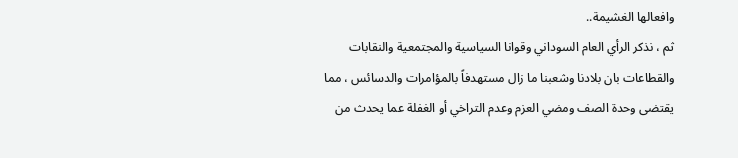وافعالها الغشيمة..
ثم ، نذكر الرأي العام السوداني وقوانا السياسية والمجتمعية والنقابات والقطاعات بان بلادنا وشعبنا ما زال مستهدفاً بالمؤامرات والدسائس ، مما يقتضى وحدة الصف ومضي العزم وعدم التراخي أو الغفلة عما يحدث من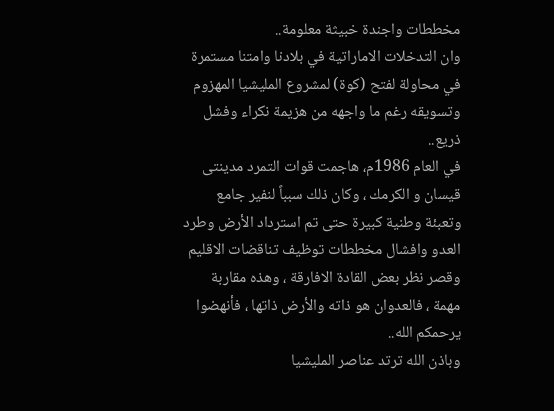مخططات واجندة خبيثة معلومة..
وان التدخلات الاماراتية في بلادنا وامتنا مستمرة في محاولة لفتح (كوة) لمشروع المليشيا المهزوم وتسويقه رغم ما واجهه من هزيمة نكراء وفشل ذريع..
في العام 1986م، هاجمت قوات التمرد مدينتى قيسان و الكرمك ، وكان ذلك سبباً لنفير جامع وتعبئة وطنية كبيرة حتى تم استرداد الأرض وطرد العدو وافشال مخططات توظيف تناقضات الاقليم وقصر نظر بعض القادة الافارقة ، وهذه مقاربة مهمة ، فالعدوان هو ذاته والأرض ذاتها ، فأنهضوا يرحمكم الله..
وباذن الله ترتد عناصر المليشيا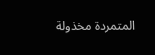المتمردة مخذولة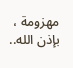مهزومة ، بإذن الله..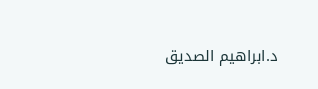د.ابراهيم الصديق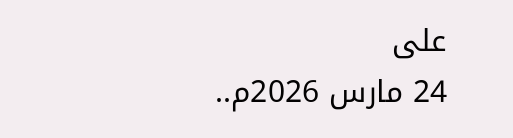على
24 مارس 2026م..